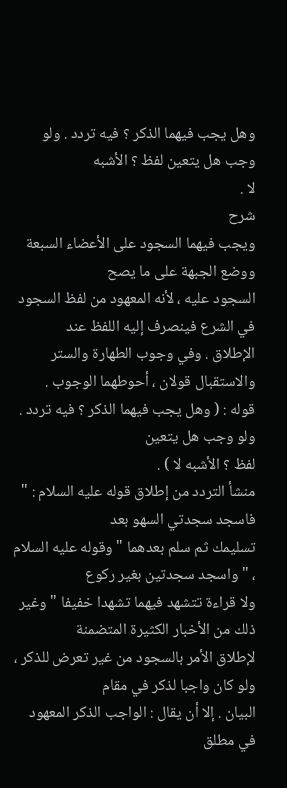وهل يجب فيهما الذكر ؟ فيه تردد . ولو وجب هل يتعين لفظ ؟ الأشبه
لا .
شرح
ويجب فيهما السجود على الأعضاء السبعة ووضع الجبهة على ما يصح
السجود عليه ، لأنه المعهود من لفظ السجود في الشرع فينصرف إليه اللفظ عند
الإطلاق . وفي وجوب الطهارة والستر والاستقبال قولان ، أحوطهما الوجوب .
قوله : ( وهل يجب فيهما الذكر ؟ فيه تردد . ولو وجب هل يتعين
لفظ ؟ الأشبه لا ) .
منشأ التردد من إطلاق قوله عليه السلام : " فاسجد سجدتي السهو بعد
تسليمك ثم سلم بعدهما " وقوله عليه السلام ، " واسجد سجدتين بغير ركوع
ولا قراءة تتشهد فيهما تشهدا خفيفا " وغير ذلك من الأخبار الكثيرة المتضمنة
لإطلاق الأمر بالسجود من غير تعرض للذكر ، ولو كان واجبا لذكر في مقام
البيان . إلا أن يقال : الواجب الذكر المعهود في مطلق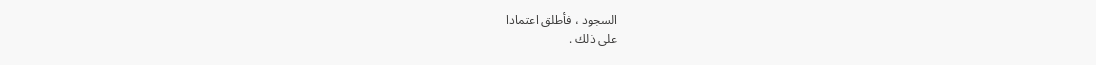السجود ، فأطلق اعتمادا
على ذلك .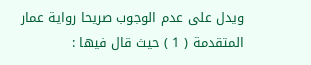ويدل على عدم الوجوب صريحا رواية عمار المتقدمة ( 1 ) حيث قال فيها :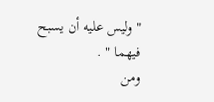" وليس عليه أن يسبح فيهما " .
ومن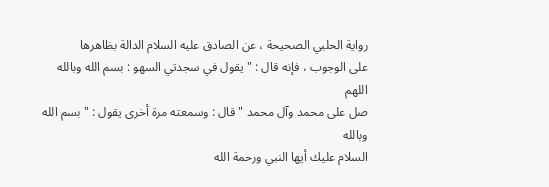رواية الحلبي الصحيحة ، عن الصادق عليه السلام الدالة بظاهرها
على الوجوب ، فإنه قال : " يقول في سجدتي السهو : بسم الله وبالله اللهم
صل على محمد وآل محمد " قال : وسمعته مرة أخرى يقول : " بسم الله وبالله
السلام عليك أيها النبي ورحمة الله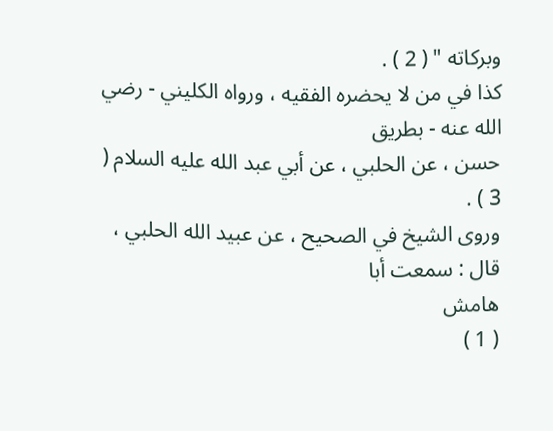وبركاته " ( 2 ) .
كذا في من لا يحضره الفقيه ، ورواه الكليني - رضي الله عنه - بطريق
حسن ، عن الحلبي ، عن أبي عبد الله عليه السلام ( 3 ) .
وروى الشيخ في الصحيح ، عن عبيد الله الحلبي ، قال : سمعت أبا
هامش
( 1 )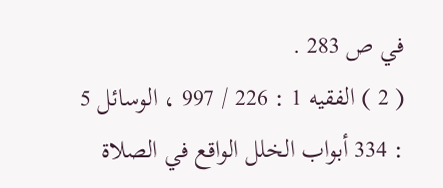في ص 283 .
( 2 ) الفقيه 1 : 226 / 997 ، الوسائل 5 : 334 أبواب الخلل الواقع في الصلاة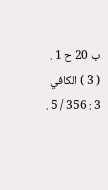ب 20 ح 1 .
( 3 ) الكافي 3 : 356 / 5 .